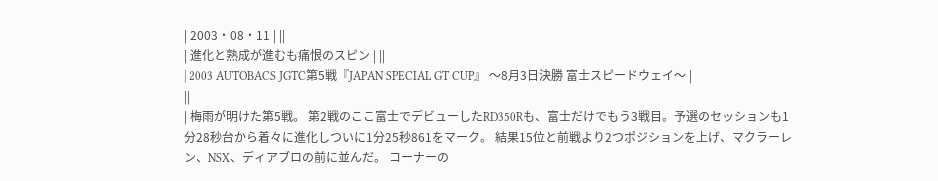| 2003・08・11 | ||
| 進化と熟成が進むも痛恨のスピン | ||
| 2003 AUTOBACS JGTC第5戦『JAPAN SPECIAL GT CUP』 〜8月3日決勝 富士スピードウェイ〜 |
||
| 梅雨が明けた第5戦。 第2戦のここ富士でデビューしたRD350Rも、富士だけでもう3戦目。予選のセッションも1分28秒台から着々に進化しついに1分25秒861をマーク。 結果15位と前戦より2つポジションを上げ、マクラーレン、NSX、ディアブロの前に並んだ。 コーナーの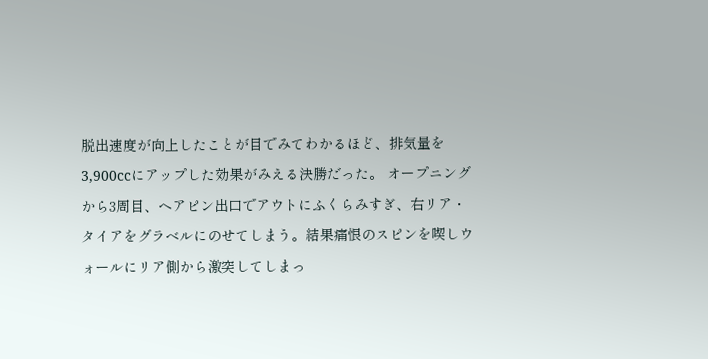脱出速度が向上したことが目でみてわかるほど、排気量を3,900ccにアップした効果がみえる決勝だった。 オープニングから3周目、ヘアピン出口でアウトにふくらみすぎ、右リア・タイアをグラベルにのせてしまう。結果痛恨のスピンを喫しウォールにリア側から激突してしまっ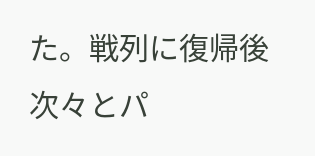た。戦列に復帰後次々とパ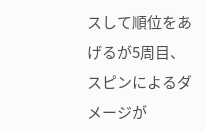スして順位をあげるが5周目、スピンによるダメージが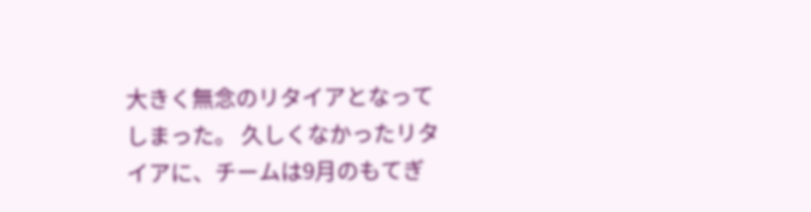大きく無念のリタイアとなってしまった。 久しくなかったリタイアに、チームは9月のもてぎ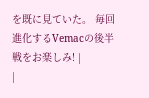を既に見ていた。 毎回進化するVemacの後半戦をお楽しみ! |
|